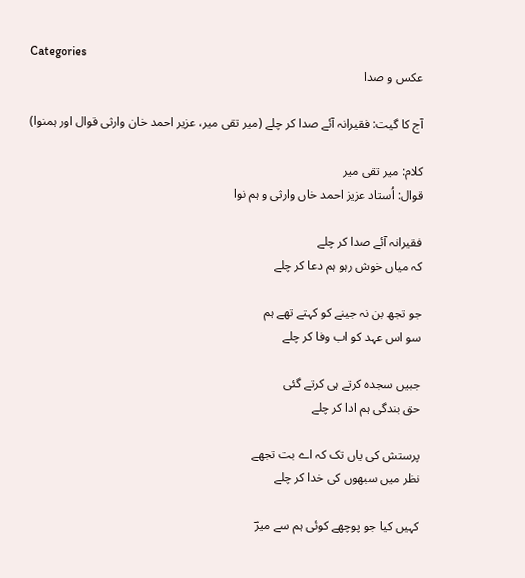Categories
عکس و صدا

آج کا گیت: فقیرانہ آئے صدا کر چلے (میر تقی میر، عزیر احمد خان وارثی قوال اور ہمنوا)

کلام: میر تقی میر
قوال: اُستاد عزیز احمد خاں وارثی و ہم نوا

فقیرانہ آئے صدا کر چلے
کہ میاں خوش رہو ہم دعا کر چلے

جو تجھ بن نہ جینے کو کہتے تھے ہم
سو اس عہد کو اب وفا کر چلے

جبیں سجدہ کرتے ہی کرتے گئی
حق بندگی ہم ادا کر چلے

پرستش کی یاں تک کہ اے بت تجھے
نظر میں سبھوں کی خدا کر چلے

کہیں کیا جو پوچھے کوئی ہم سے میرؔ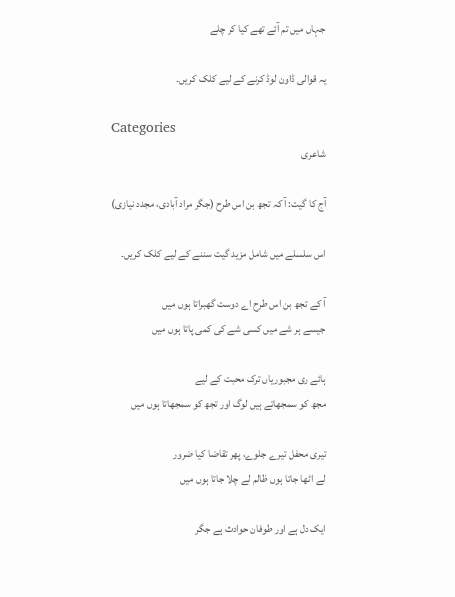جہاں میں تم آئے تھے کیا کر چلے

یہ قوالی ڈاون لوڈ کرنے کے لیے کلک کریں۔

Categories
شاعری

آج کا گیت: آ کہ تجھ بن اس طرح (جگر مراد آبادی، مجدد نیازی)

اس سلسلے میں شامل مزید گیت سننے کے لیے کلک کریں۔

آ کے تجھ بن اس طرح اے دوست گھبراتا ہوں میں
جیسے ہر شے میں کسی شے کی کمی پاتا ہوں میں

ہائے ری مجبوریاں ترک محبت کے لیے
مجھ کو سمجھاتے ہیں لوگ اور تجھ کو سمجھاتا ہوں میں

تیری محفل تیرے جلوے، پھر تقاضا کیا ضرور
لے اٹھا جاتا ہوں ظالم لے چلا جاتا ہوں میں

ایک دل ہے اور طوفان حوادث ہے جگر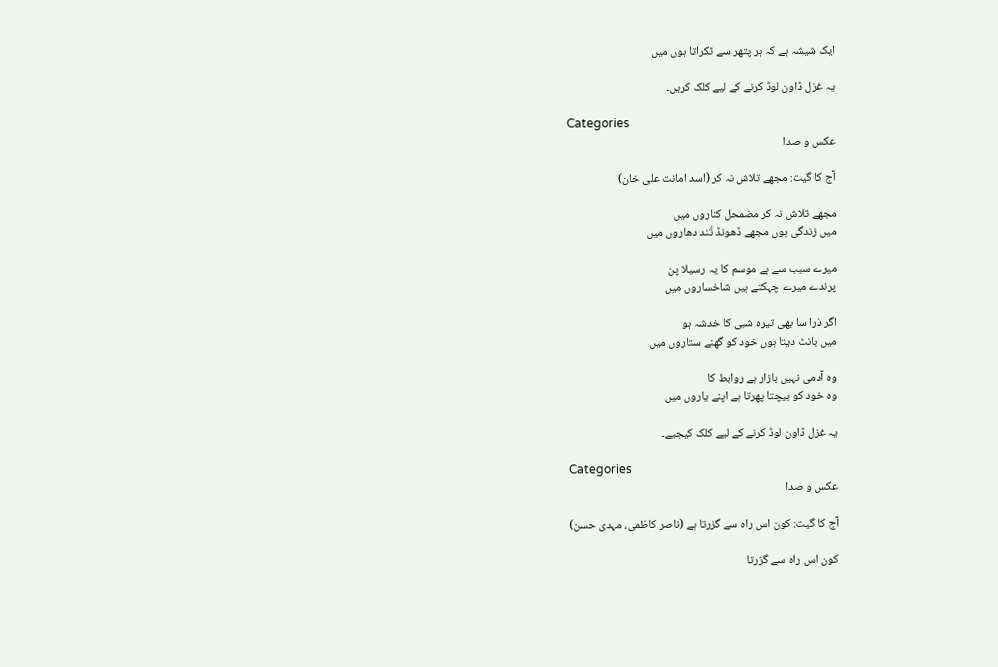ایک شیشہ ہے کہ ہر پتھر سے ٹکراتا ہوں میں

یہ غزل ڈاون لوڈ کرنے کے لیے کلک کریں۔

Categories
عکس و صدا

آج کا گیت: مجھے تلاش نہ کر (اسد امانت علی خان)

مجھے تلاش نہ کر مضمحل کناروں میں
میں زندگی ہوں مجھے ڈھونڈ تُند دھاروں میں

میرے سبب سے ہے موسم کا یہ رسیلا پن
پرندے میرے چہکتے ہیں شاخساروں میں

اگر ذرا سا بھی تیرہ شبی کا خدشہ ہو
میں بانٹ دیتا ہوں خود کو گھنے ستاروں میں

وہ آدمی نہیں بازار ہے روابط کا
وہ خود کو بیچتا پھرتا ہے اپنے یاروں میں

یہ غزل ڈاون لوڈ کرنے کے لیے کلک کیجیے۔

Categories
عکس و صدا

آج کا گیت: کون اس راہ سے گزرتا ہے (ناصر کاظمی، مہدی حسن)

کون اس راہ سے گزرتا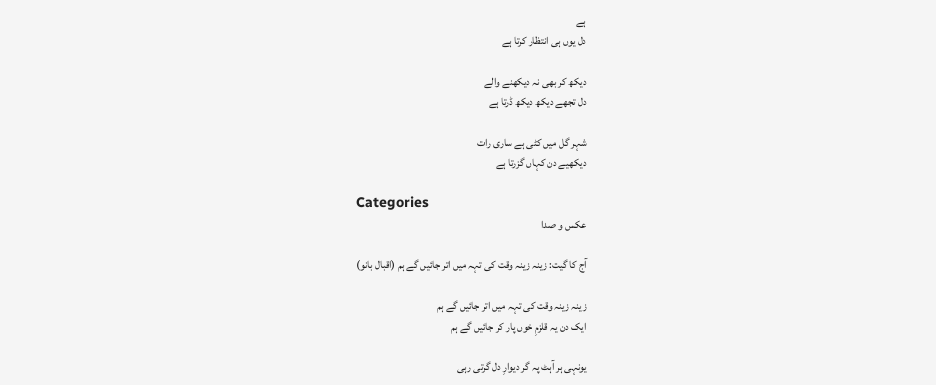ہے
دل یوں ہی انتظار کرتا ہے

دیکھ کر بھی نہ دیکھنے والے
دل تجھے دیکھ دیکھ ڈرتا ہے

شہر گل میں کٹی ہے ساری رات
دیکھیے دن کہاں گزرتا ہے

Categories
عکس و صدا

آج کا گیت: زینہ زینہ وقت کی تہہ میں اتر جائیں گے ہم (اقبال بانو)

زینہ زینہ وقت کی تہہ میں اتر جائیں گے ہم
ایک دن یہ قلزمِ خوں پار کر جائیں گے ہم

یونہی ہر آہٹ پہ گر دیوارِ دل گرتی رہی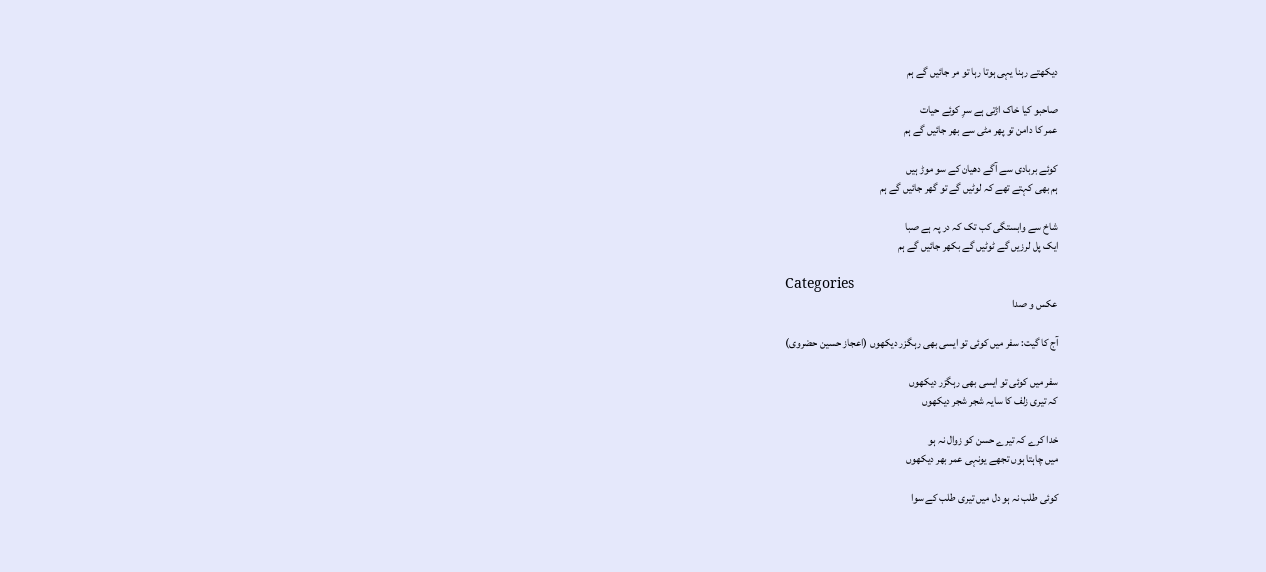دیکھتے رہنا یہی ہوتا رہا تو مر جائیں گے ہم

صاحبو کیا خاک اڑتی ہے سرِ کوئے حیات
عمر کا دامن تو پھر مٹی سے بھر جائیں گے ہم

کوئے بربادی سے آگے دھیان کے سو موڑ ہیں
ہم بھی کہتے تھے کہ لوٹیں گے تو گھر جائیں گے ہم

شاخ سے وابستگی کب تک کہ در پہ ہے صبا
ایک پل لرزیں گے ٹوٹیں گے بکھر جائیں گے ہم

Categories
عکس و صدا

آج کا گیت: سفر میں کوئی تو ایسی بھی رہگزر دیکھوں (اعجاز حسین حضروی)

سفر میں کوئی تو ایسی بھی رہگزر دیکھوں
کہ تیری زلف کا سایہ شجر شجر دیکھوں

خدا کرے کہ تیرے حسن کو زوال نہ ہو
میں چاہتا ہوں تجھے یونہی عمر بھر دیکھوں

کوئی طلب نہ ہو دل میں تیری طلب کے سوا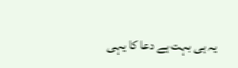یہ ہی بہت ہے دعا کا یہی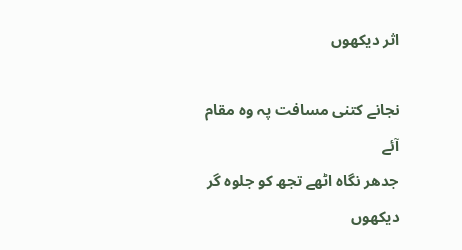اثر دیکھوں

نجانے کتنی مسافت پہ وہ مقام آئے
جدھر نگاہ اٹھے تجھ کو جلوہ گر دیکھوں